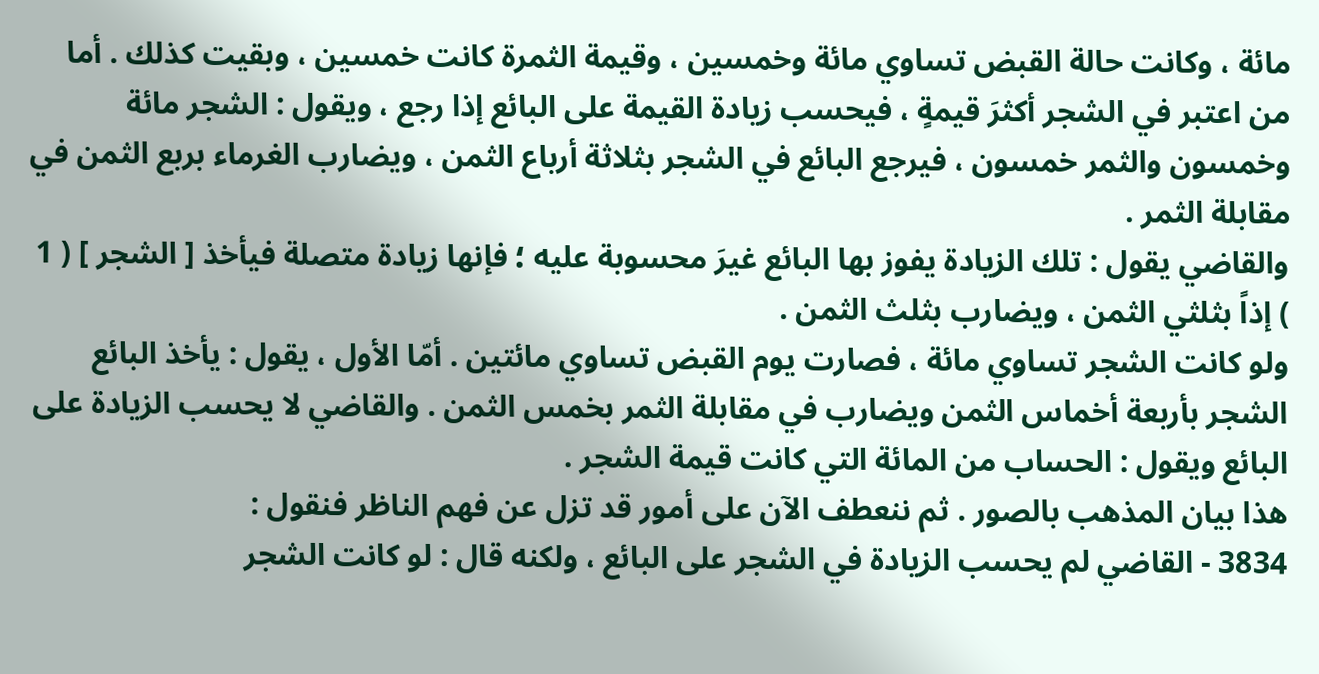مائة ، وكانت حالة القبض تساوي مائة وخمسين ، وقيمة الثمرة كانت خمسين ، وبقيت كذلك . أما من اعتبر في الشجر أكثرَ قيمةٍ ، فيحسب زيادة القيمة على البائع إذا رجع ، ويقول : الشجر مائة وخمسون والثمر خمسون ، فيرجع البائع في الشجر بثلاثة أرباع الثمن ، ويضارب الغرماء بربع الثمن في مقابلة الثمر .
والقاضي يقول : تلك الزيادة يفوز بها البائع غيرَ محسوبة عليه ؛ فإنها زيادة متصلة فيأخذ [ الشجر ] ( 1 ) إذاً بثلثي الثمن ، ويضارب بثلث الثمن .
ولو كانت الشجر تساوي مائة ، فصارت يوم القبض تساوي مائتين . أمّا الأول ، يقول : يأخذ البائع الشجر بأربعة أخماس الثمن ويضارب في مقابلة الثمر بخمس الثمن . والقاضي لا يحسب الزيادة على البائع ويقول : الحساب من المائة التي كانت قيمة الشجر .
هذا بيان المذهب بالصور . ثم ننعطف الآن على أمور قد تزل عن فهم الناظر فنقول :
3834 - القاضي لم يحسب الزيادة في الشجر على البائع ، ولكنه قال : لو كانت الشجر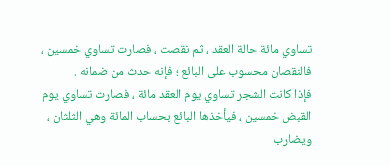تساوي مائة حالة العقد ، ثم نقصت ، فصارت تساوي خمسين ، فالنقصان محسوب على البائع ؛ فإنه حدث من ضمانه .
فإذا كانت الشجر تساوي يوم العقد مائة ، فصارت تساوي يوم القبض خمسين ، فيأخذها البائع بحساب المائة وهي الثلثان ، ويضارب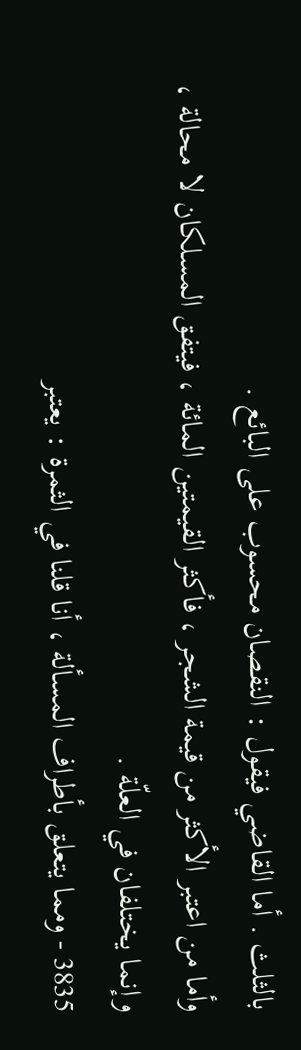بالثلث . أما القاضي فيقول : النقصان محسوب على البائع .
وأما من اعتبر الأكثر من قيمة الشجر ، فأكثر القيمتين المائة ، فيتفق المسلكان لا محالة ، وإنما يختلفان في العلّة .
3835 - ومما يتعلق بأطراف المسألة ، أنا قلنا في الثمرة : يعتبر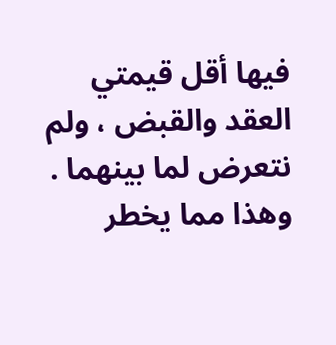فيها أقل قيمتي العقد والقبض ، ولم نتعرض لما بينهما .
وهذا مما يخطر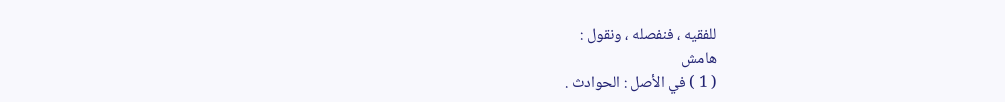للفقيه ، فنفصله ، ونقول :
هامش
( 1 ) في الأصل : الحوادث .